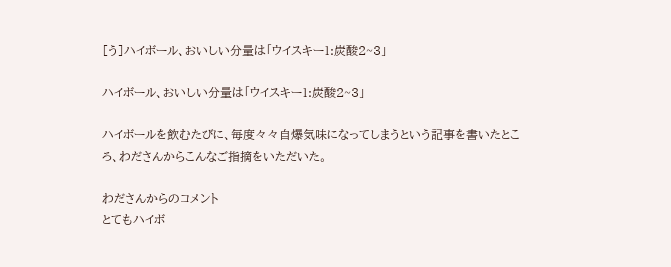[う]ハイボール、おいしい分量は「ウイスキー1:炭酸2~3」

ハイボール、おいしい分量は「ウイスキー1:炭酸2~3」

ハイボールを飲むたびに、毎度々々自爆気味になってしまうという記事を書いたところ、わださんからこんなご指摘をいただいた。

わださんからのコメント
とてもハイボ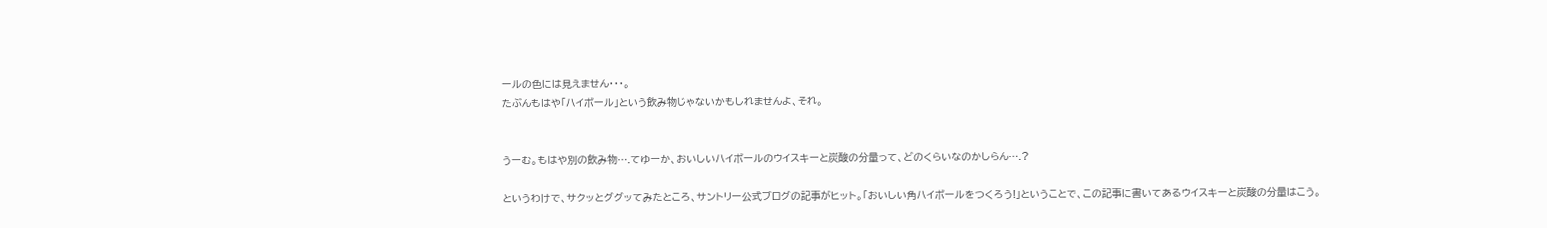ールの色には見えません・・・。
たぶんもはや「ハイボール」という飲み物じゃないかもしれませんよ、それ。


うーむ。もはや別の飲み物….てゆーか、おいしいハイボールのウイスキーと炭酸の分量って、どのくらいなのかしらん….?

というわけで、サクッとググッてみたところ、サントリー公式ブログの記事がヒット。「おいしい角ハイボールをつくろう!」ということで、この記事に書いてあるウイスキーと炭酸の分量はこう。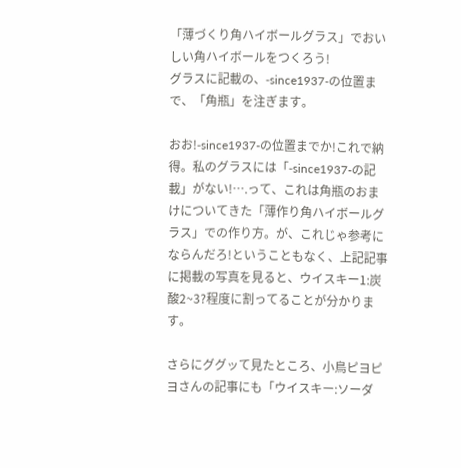「薄づくり角ハイボールグラス」でおいしい角ハイボールをつくろう!
グラスに記載の、-since1937-の位置まで、「角瓶」を注ぎます。

おお!-since1937-の位置までか!これで納得。私のグラスには「-since1937-の記載」がない!….って、これは角瓶のおまけについてきた「薄作り角ハイボールグラス」での作り方。が、これじゃ参考にならんだろ!ということもなく、上記記事に掲載の写真を見ると、ウイスキー1:炭酸2~3?程度に割ってることが分かります。

さらにググッて見たところ、小鳥ピヨピヨさんの記事にも「ウイスキー:ソーダ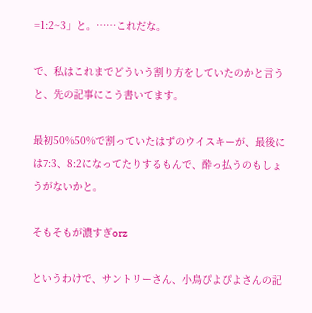=1:2~3」と。……これだな。

で、私はこれまでどういう割り方をしていたのかと言うと、先の記事にこう書いてます。

最初50%50%で割っていたはずのウイスキーが、最後には7:3、8:2になってたりするもんで、酔っ払うのもしょうがないかと。

そもそもが濃すぎorz

というわけで、サントリーさん、小鳥ぴよぴよさんの記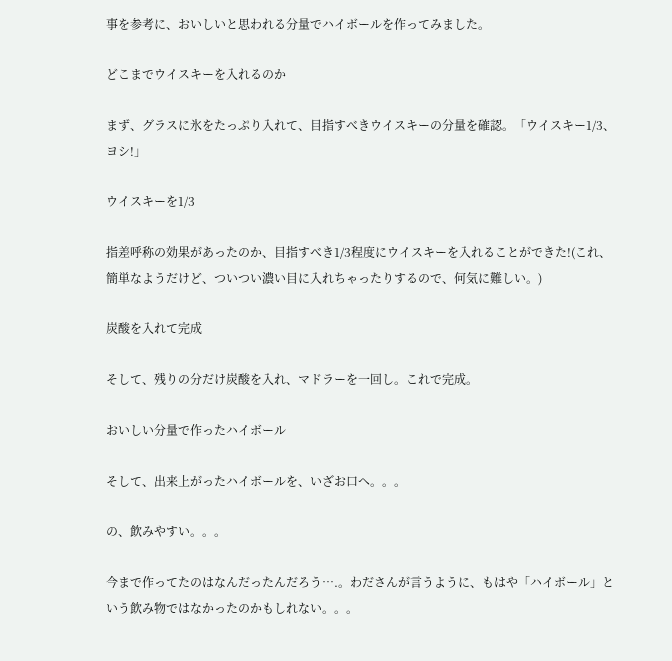事を参考に、おいしいと思われる分量でハイボールを作ってみました。

どこまでウイスキーを入れるのか

まず、グラスに氷をたっぷり入れて、目指すべきウイスキーの分量を確認。「ウイスキー1/3、ヨシ!」

ウイスキーを1/3

指差呼称の効果があったのか、目指すべき1/3程度にウイスキーを入れることができた!(これ、簡単なようだけど、ついつい濃い目に入れちゃったりするので、何気に難しい。)

炭酸を入れて完成

そして、残りの分だけ炭酸を入れ、マドラーを一回し。これで完成。

おいしい分量で作ったハイボール

そして、出来上がったハイボールを、いざお口へ。。。

の、飲みやすい。。。

今まで作ってたのはなんだったんだろう….。わださんが言うように、もはや「ハイボール」という飲み物ではなかったのかもしれない。。。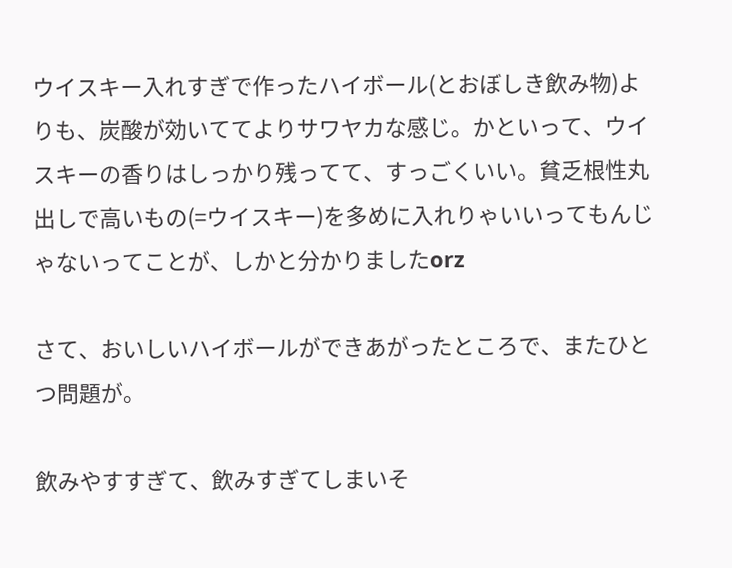ウイスキー入れすぎで作ったハイボール(とおぼしき飲み物)よりも、炭酸が効いててよりサワヤカな感じ。かといって、ウイスキーの香りはしっかり残ってて、すっごくいい。貧乏根性丸出しで高いもの(=ウイスキー)を多めに入れりゃいいってもんじゃないってことが、しかと分かりましたorz

さて、おいしいハイボールができあがったところで、またひとつ問題が。

飲みやすすぎて、飲みすぎてしまいそ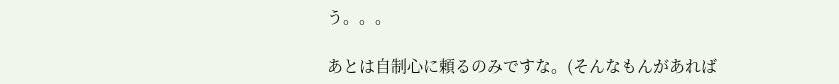う。。。

あとは自制心に頼るのみですな。(そんなもんがあれば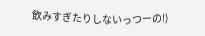飲みすぎたりしないっつーの!)